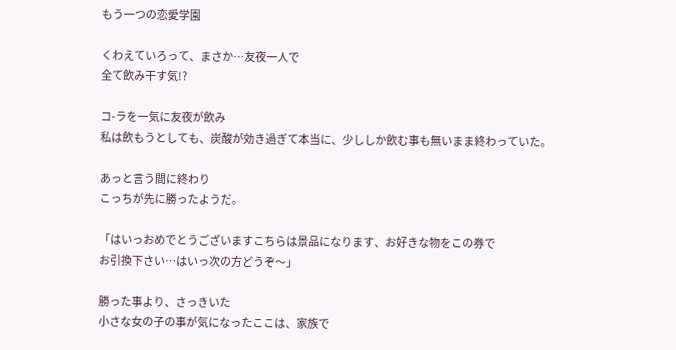もう一つの恋愛学園

くわえていろって、まさか…友夜一人で
全て飲み干す気!?

コ-ラを一気に友夜が飲み
私は飲もうとしても、炭酸が効き過ぎて本当に、少ししか飲む事も無いまま終わっていた。

あっと言う間に終わり
こっちが先に勝ったようだ。

「はいっおめでとうございますこちらは景品になります、お好きな物をこの券で
お引換下さい…はいっ次の方どうぞ〜」

勝った事より、さっきいた
小さな女の子の事が気になったここは、家族で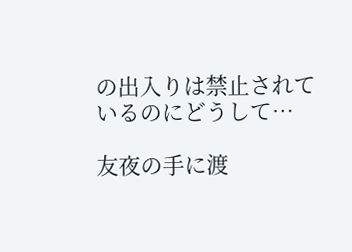の出入りは禁止されているのにどうして…

友夜の手に渡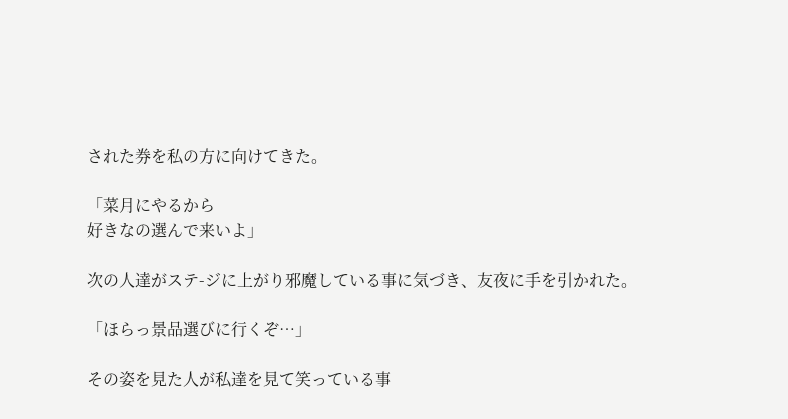された券を私の方に向けてきた。

「菜月にやるから
好きなの選んで来いよ」

次の人達がステ-ジに上がり邪魔している事に気づき、友夜に手を引かれた。

「ほらっ景品選びに行くぞ…」

その姿を見た人が私達を見て笑っている事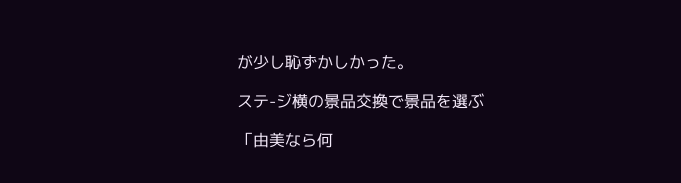が少し恥ずかしかった。

ステ-ジ横の景品交換で景品を選ぶ

「由美なら何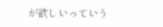が欲しいっていう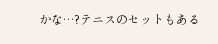かな…?テニスのセットもある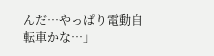んだ…やっぱり電動自転車かな…」